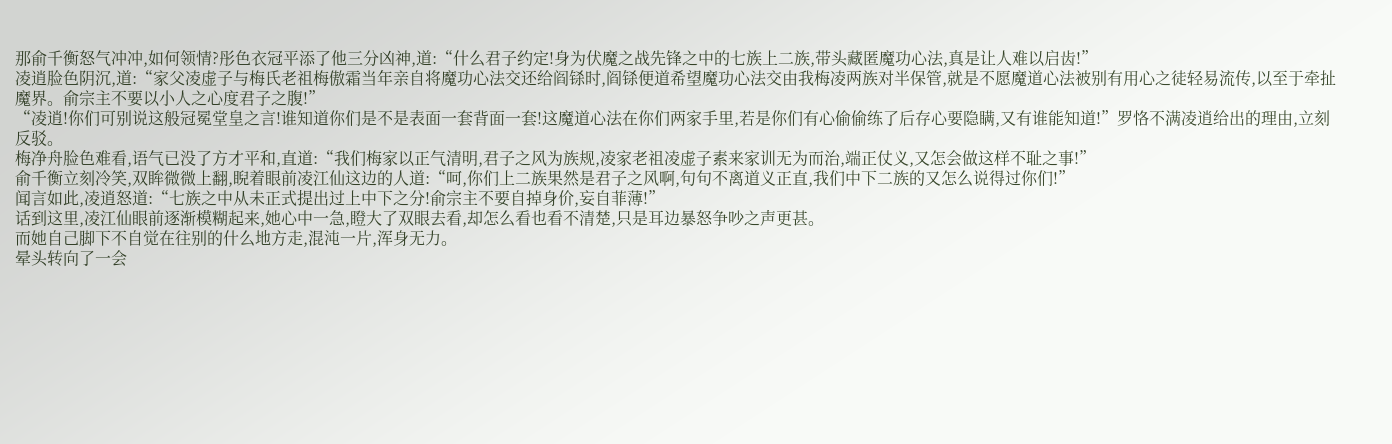那俞千衡怒气冲冲,如何领情?彤色衣冠平添了他三分凶神,道:“什么君子约定!身为伏魔之战先锋之中的七族上二族,带头藏匿魔功心法,真是让人难以启齿!”
凌逍脸色阴沉,道:“家父凌虚子与梅氏老祖梅傲霜当年亲自将魔功心法交还给阎铩时,阎铩便道希望魔功心法交由我梅凌两族对半保管,就是不愿魔道心法被别有用心之徒轻易流传,以至于牵扯魔界。俞宗主不要以小人之心度君子之腹!”
“凌逍!你们可别说这般冠冕堂皇之言!谁知道你们是不是表面一套背面一套!这魔道心法在你们两家手里,若是你们有心偷偷练了后存心要隐瞒,又有谁能知道!”罗恪不满凌逍给出的理由,立刻反驳。
梅净舟脸色难看,语气已没了方才平和,直道:“我们梅家以正气清明,君子之风为族规,凌家老祖凌虚子素来家训无为而治,端正仗义,又怎会做这样不耻之事!”
俞千衡立刻冷笑,双眸微微上翻,睨着眼前凌江仙这边的人道:“呵,你们上二族果然是君子之风啊,句句不离道义正直,我们中下二族的又怎么说得过你们!”
闻言如此,凌逍怒道:“七族之中从未正式提出过上中下之分!俞宗主不要自掉身价,妄自菲薄!”
话到这里,凌江仙眼前逐渐模糊起来,她心中一急,瞪大了双眼去看,却怎么看也看不清楚,只是耳边暴怒争吵之声更甚。
而她自己脚下不自觉在往别的什么地方走,混沌一片,浑身无力。
晕头转向了一会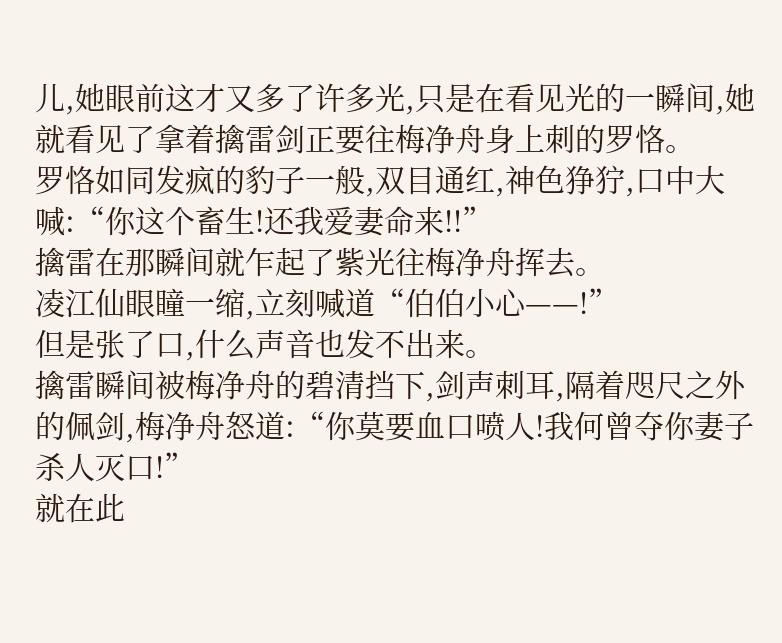儿,她眼前这才又多了许多光,只是在看见光的一瞬间,她就看见了拿着擒雷剑正要往梅净舟身上刺的罗恪。
罗恪如同发疯的豹子一般,双目通红,神色狰狞,口中大喊:“你这个畜生!还我爱妻命来!!”
擒雷在那瞬间就乍起了紫光往梅净舟挥去。
凌江仙眼瞳一缩,立刻喊道“伯伯小心——!”
但是张了口,什么声音也发不出来。
擒雷瞬间被梅净舟的碧清挡下,剑声刺耳,隔着咫尺之外的佩剑,梅净舟怒道:“你莫要血口喷人!我何曾夺你妻子杀人灭口!”
就在此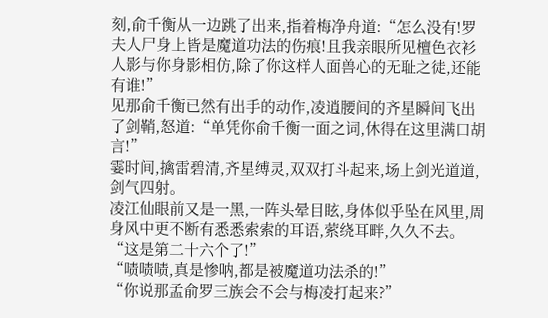刻,俞千衡从一边跳了出来,指着梅净舟道:“怎么没有!罗夫人尸身上皆是魔道功法的伤痕!且我亲眼所见檀色衣衫人影与你身影相仿,除了你这样人面兽心的无耻之徒,还能有谁!”
见那俞千衡已然有出手的动作,凌逍腰间的齐星瞬间飞出了剑鞘,怒道:“单凭你俞千衡一面之词,休得在这里满口胡言!”
霎时间,擒雷碧清,齐星缚灵,双双打斗起来,场上剑光道道,剑气四射。
凌江仙眼前又是一黑,一阵头晕目眩,身体似乎坠在风里,周身风中更不断有悉悉索索的耳语,萦绕耳畔,久久不去。
“这是第二十六个了!”
“啧啧啧,真是惨呐,都是被魔道功法杀的!”
“你说那孟俞罗三族会不会与梅凌打起来?”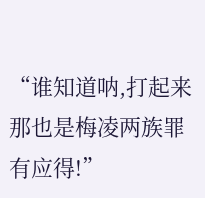“谁知道呐,打起来那也是梅凌两族罪有应得!”